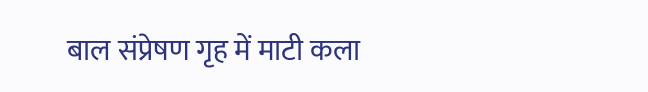बाल संप्रेषण गृह में माटी कला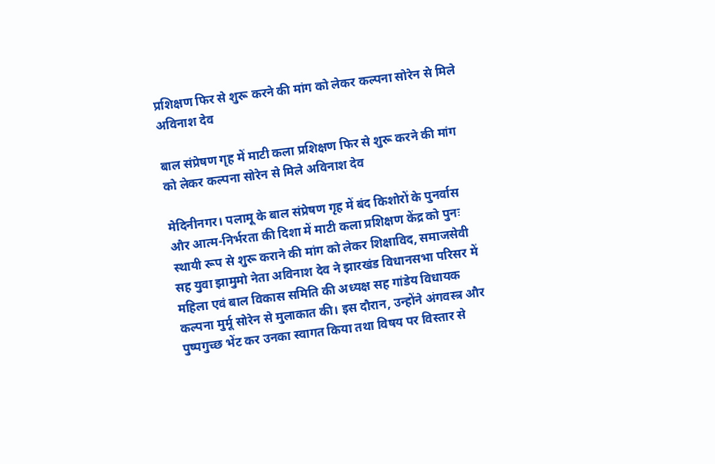प्रशिक्षण फिर से शुरू करने की मांग को लेकर कल्पना सोरेन से मिले अविनाश देव

बाल संप्रेषण गृह में माटी कला प्रशिक्षण फिर से शुरू करने की मांग को लेकर कल्पना सोरेन से मिले अविनाश देव

मेदिनीनगर। पलामू के बाल संप्रेषण गृह में बंद किशोरों के पुनर्वास और आत्म-निर्भरता की दिशा में माटी कला प्रशिक्षण केंद्र को पुनः स्थायी रूप से शुरू कराने की मांग को लेकर शिक्षाविद, समाजसेवी सह युवा झामुमो नेता अविनाश देव ने झारखंड विधानसभा परिसर में महिला एवं बाल विकास समिति की अध्यक्ष सह गांडेय विधायक कल्पना मुर्मू सोरेन से मुलाकात की। इस दौरान, उन्होंने अंगवस्त्र और पुष्पगुच्छ भेंट कर उनका स्वागत किया तथा विषय पर विस्तार से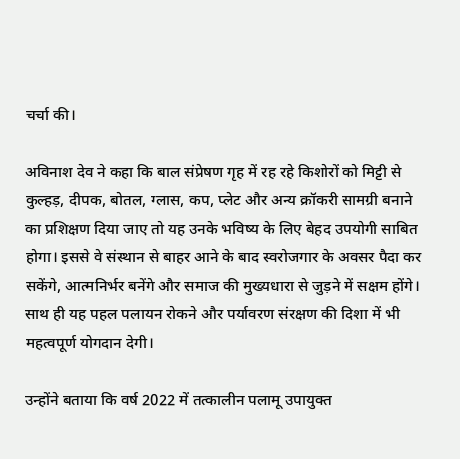चर्चा की।

अविनाश देव ने कहा कि बाल संप्रेषण गृह में रह रहे किशोरों को मिट्टी से कुल्हड़, दीपक, बोतल, ग्लास, कप, प्लेट और अन्य क्रॉकरी सामग्री बनाने का प्रशिक्षण दिया जाए तो यह उनके भविष्य के लिए बेहद उपयोगी साबित होगा। इससे वे संस्थान से बाहर आने के बाद स्वरोजगार के अवसर पैदा कर सकेंगे, आत्मनिर्भर बनेंगे और समाज की मुख्यधारा से जुड़ने में सक्षम होंगे। साथ ही यह पहल पलायन रोकने और पर्यावरण संरक्षण की दिशा में भी महत्वपूर्ण योगदान देगी।

उन्होंने बताया कि वर्ष 2022 में तत्कालीन पलामू उपायुक्त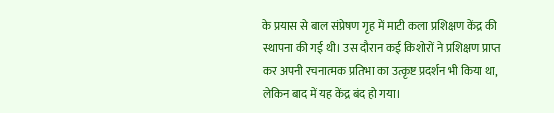के प्रयास से बाल संप्रेषण गृह में माटी कला प्रशिक्षण केंद्र की स्थापना की गई थी। उस दौरान कई किशोरों ने प्रशिक्षण प्राप्त कर अपनी रचनात्मक प्रतिभा का उत्कृष्ट प्रदर्शन भी किया था, लेकिन बाद में यह केंद्र बंद हो गया।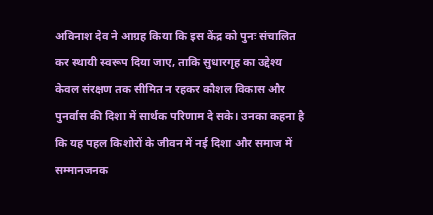अविनाश देव ने आग्रह किया कि इस केंद्र को पुनः संचालित कर स्थायी स्वरूप दिया जाए, ताकि सुधारगृह का उद्देश्य केवल संरक्षण तक सीमित न रहकर कौशल विकास और पुनर्वास की दिशा में सार्थक परिणाम दे सके। उनका कहना है कि यह पहल किशोरों के जीवन में नई दिशा और समाज में सम्मानजनक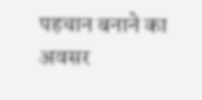पहचान बनाने का अवसर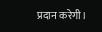प्रदान करेगी।